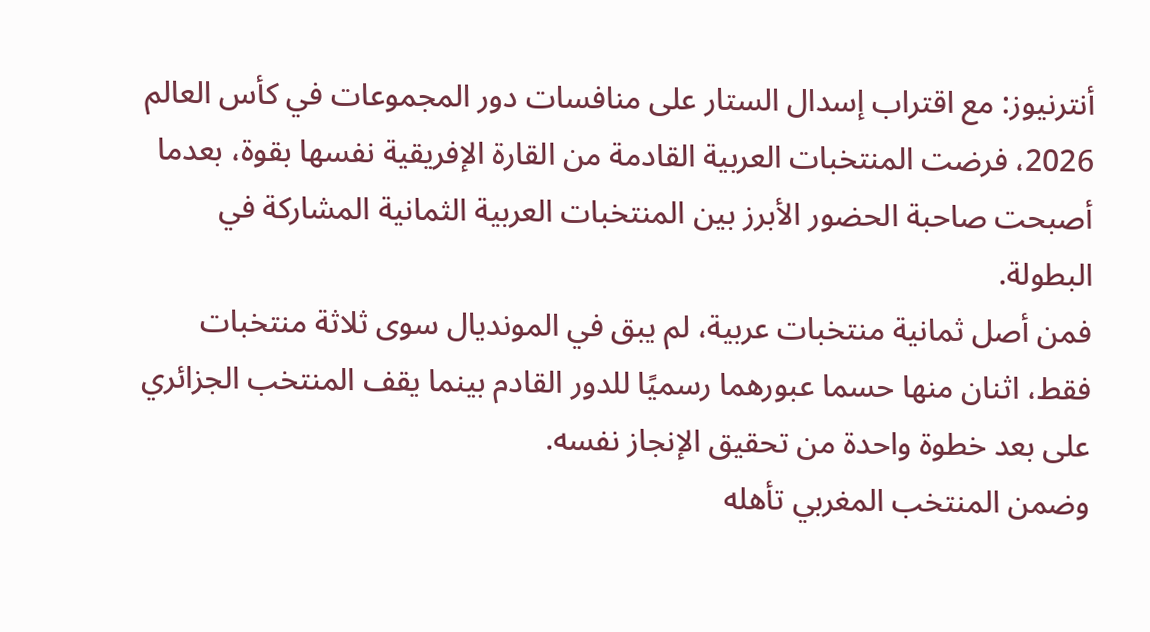أنترنيوز: مع اقتراب إسدال الستار على منافسات دور المجموعات في كأس العالم 2026، فرضت المنتخبات العربية القادمة من القارة الإفريقية نفسها بقوة، بعدما أصبحت صاحبة الحضور الأبرز بين المنتخبات العربية الثمانية المشاركة في البطولة.
فمن أصل ثمانية منتخبات عربية، لم يبق في المونديال سوى ثلاثة منتخبات فقط، اثنان منها حسما عبورهما رسميًا للدور القادم بينما يقف المنتخب الجزائري على بعد خطوة واحدة من تحقيق الإنجاز نفسه.
وضمن المنتخب المغربي تأهله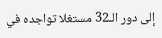إلى دور الـ32 مستغلا تواجده في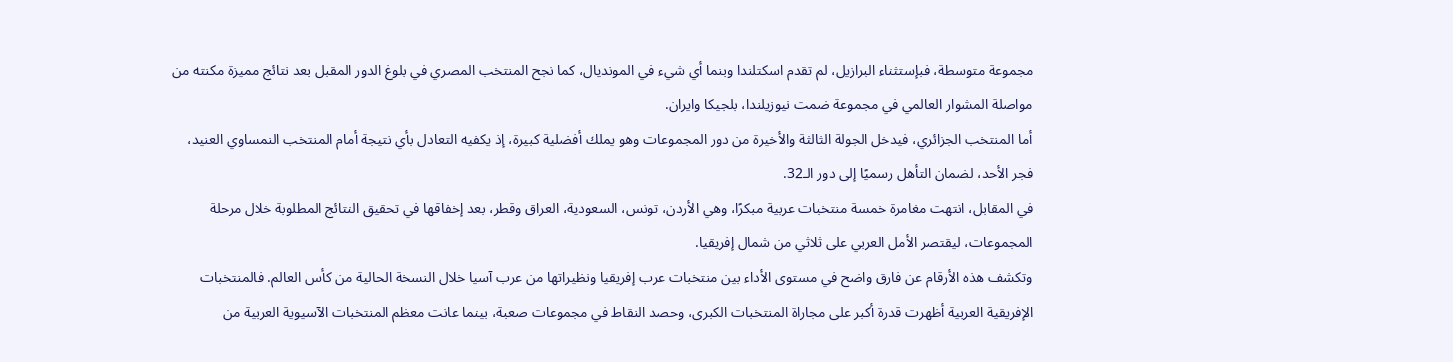مجموعة متوسطة، فبإستثناء البرازيل، لم تقدم اسكتلندا وبنما أي شيء في المونديال، كما نجح المنتخب المصري في بلوغ الدور المقبل بعد نتائج مميزة مكنته من مواصلة المشوار العالمي في مجموعة ضمت نيوزيلندا، بلجيكا وايران.
أما المنتخب الجزائري، فيدخل الجولة الثالثة والأخيرة من دور المجموعات وهو يملك أفضلية كبيرة، إذ يكفيه التعادل بأي نتيجة أمام المنتخب النمساوي العنيد، فجر الأحد، لضمان التأهل رسميًا إلى دور الـ32.
في المقابل، انتهت مغامرة خمسة منتخبات عربية مبكرًا، وهي الأردن، تونس، السعودية، العراق وقطر، بعد إخفاقها في تحقيق النتائج المطلوبة خلال مرحلة المجموعات، ليقتصر الأمل العربي على ثلاثي من شمال إفريقيا.
وتكشف هذه الأرقام عن فارق واضح في مستوى الأداء بين منتخبات عرب إفريقيا ونظيراتها من عرب آسيا خلال النسخة الحالية من كأس العالم. فالمنتخبات الإفريقية العربية أظهرت قدرة أكبر على مجاراة المنتخبات الكبرى، وحصد النقاط في مجموعات صعبة، بينما عانت معظم المنتخبات الآسيوية العربية من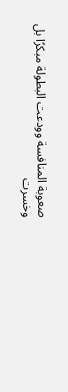صعوبة المنافسة وودعت البطولة مبكرًا بل وخسرت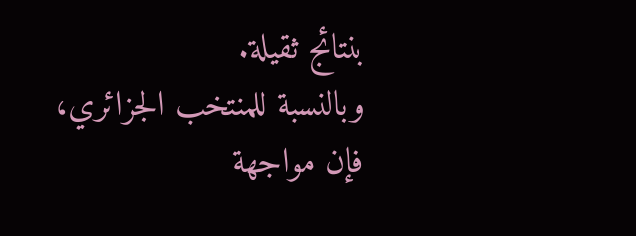بنتائج ثقيلة.
وبالنسبة للمنتخب الجزائري، فإن مواجهة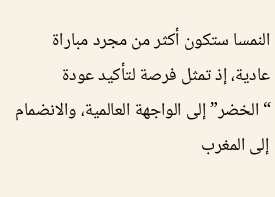النمسا ستكون أكثر من مجرد مباراة عادية، إذ تمثل فرصة لتأكيد عودة “الخضر” إلى الواجهة العالمية، والانضمام إلى المغرب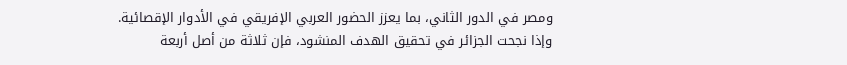ومصر في الدور الثاني، بما يعزز الحضور العربي الإفريقي في الأدوار الإقصائية.
وإذا نجحت الجزائر في تحقيق الهدف المنشود، فإن ثلاثة من أصل أربعة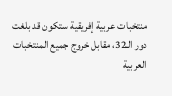منتخبات عربية إفريقية ستكون قد بلغت دور الـ32، مقابل خروج جميع المنتخبات العربية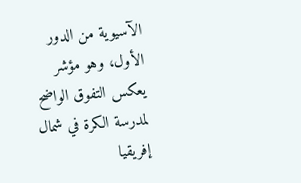الآسيوية من الدور الأول، وهو مؤشر يعكس التفوق الواضح لمدرسة الكرة في شمال إفريقيا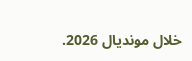خلال مونديال 2026.